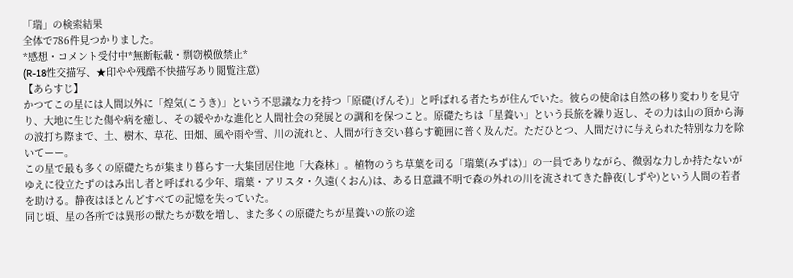「瑞」の検索結果
全体で786件見つかりました。
*感想・コメント受付中*無断転載・剽窃模倣禁止*
(R-18性交描写、★印やや残酷不快描写あり閲覧注意)
【あらすじ】
かつてこの星には人間以外に「煌気(こうき)」という不思議な力を持つ「原礎(げんそ)」と呼ばれる者たちが住んでいた。彼らの使命は自然の移り変わりを見守り、大地に生じた傷や病を癒し、その緩やかな進化と人間社会の発展との調和を保つこと。原礎たちは「星養い」という長旅を繰り返し、その力は山の頂から海の波打ち際まで、土、樹木、草花、田畑、風や雨や雪、川の流れと、人間が行き交い暮らす範囲に普く及んだ。ただひとつ、人間だけに与えられた特別な力を除いてーー。
この星で最も多くの原礎たちが集まり暮らす一大集団居住地「大森林」。植物のうち草葉を司る「瑞葉(みずは)」の一員でありながら、微弱な力しか持たないがゆえに役立たずのはみ出し者と呼ばれる少年、瑞葉・アリスタ・久遠(くおん)は、ある日意識不明で森の外れの川を流されてきた静夜(しずや)という人間の若者を助ける。静夜はほとんどすべての記憶を失っていた。
同じ頃、星の各所では異形の獣たちが数を増し、また多くの原礎たちが星養いの旅の途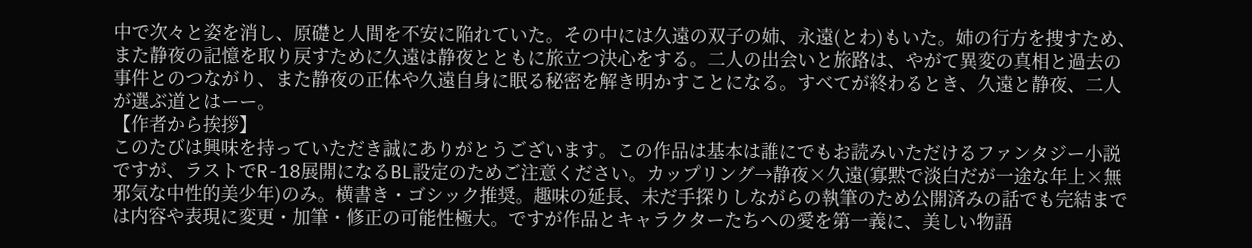中で次々と姿を消し、原礎と人間を不安に陥れていた。その中には久遠の双子の姉、永遠(とわ)もいた。姉の行方を捜すため、また静夜の記憶を取り戻すために久遠は静夜とともに旅立つ決心をする。二人の出会いと旅路は、やがて異変の真相と過去の事件とのつながり、また静夜の正体や久遠自身に眠る秘密を解き明かすことになる。すべてが終わるとき、久遠と静夜、二人が選ぶ道とはーー。
【作者から挨拶】
このたびは興味を持っていただき誠にありがとうございます。この作品は基本は誰にでもお読みいただけるファンタジー小説ですが、ラストでR-18展開になるBL設定のためご注意ください。カップリング→静夜×久遠(寡黙で淡白だが一途な年上×無邪気な中性的美少年)のみ。横書き・ゴシック推奨。趣味の延長、未だ手探りしながらの執筆のため公開済みの話でも完結までは内容や表現に変更・加筆・修正の可能性極大。ですが作品とキャラクターたちへの愛を第一義に、美しい物語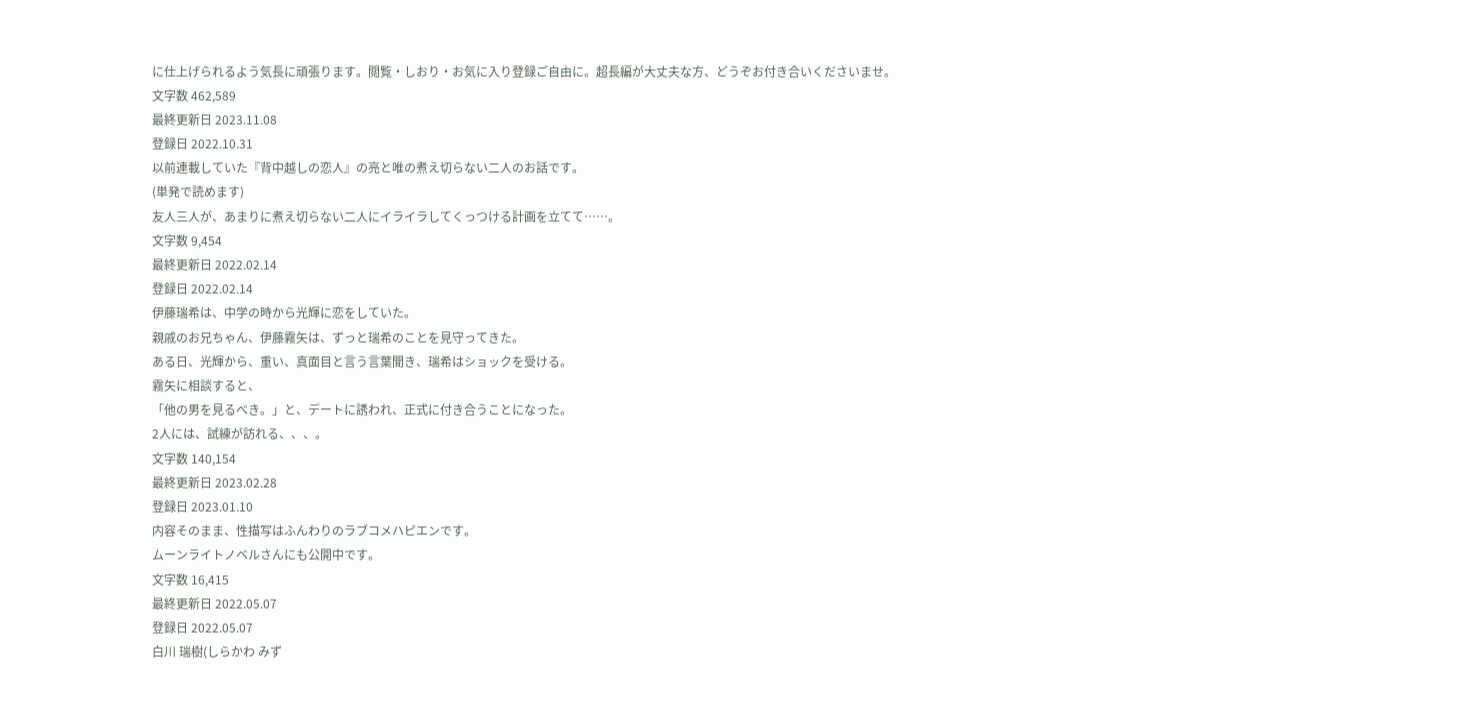に仕上げられるよう気長に頑張ります。閲覧・しおり・お気に入り登録ご自由に。超長編が大丈夫な方、どうぞお付き合いくださいませ。
文字数 462,589
最終更新日 2023.11.08
登録日 2022.10.31
以前連載していた『背中越しの恋人』の亮と唯の煮え切らない二人のお話です。
(単発で読めます)
友人三人が、あまりに煮え切らない二人にイライラしてくっつける計画を立てて……。
文字数 9,454
最終更新日 2022.02.14
登録日 2022.02.14
伊藤瑞希は、中学の時から光輝に恋をしていた。
親戚のお兄ちゃん、伊藤霧矢は、ずっと瑞希のことを見守ってきた。
ある日、光輝から、重い、真面目と言う言葉聞き、瑞希はショックを受ける。
霧矢に相談すると、
「他の男を見るべき。」と、デートに誘われ、正式に付き合うことになった。
2人には、試練が訪れる、、、。
文字数 140,154
最終更新日 2023.02.28
登録日 2023.01.10
内容そのまま、性描写はふんわりのラブコメハピエンです。
ムーンライトノベルさんにも公開中です。
文字数 16,415
最終更新日 2022.05.07
登録日 2022.05.07
白川 瑞樹(しらかわ みず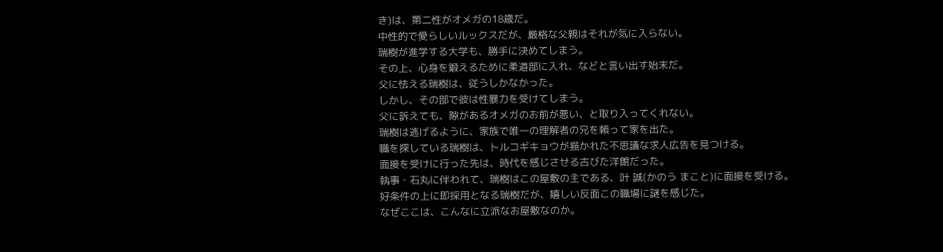き)は、第二性がオメガの18歳だ。
中性的で愛らしいルックスだが、厳格な父親はそれが気に入らない。
瑞樹が進学する大学も、勝手に決めてしまう。
その上、心身を鍛えるために柔道部に入れ、などと言い出す始末だ。
父に怯える瑞樹は、従うしかなかった。
しかし、その部で彼は性暴力を受けてしまう。
父に訴えても、隙があるオメガのお前が悪い、と取り入ってくれない。
瑞樹は逃げるように、家族で唯一の理解者の兄を頼って家を出た。
職を探している瑞樹は、トルコギキョウが描かれた不思議な求人広告を見つける。
面接を受けに行った先は、時代を感じさせる古びた洋館だった。
執事・石丸に伴われて、瑞樹はこの屋敷の主である、叶 誠(かのう まこと)に面接を受ける。
好条件の上に即採用となる瑞樹だが、嬉しい反面この職場に謎を感じた。
なぜここは、こんなに立派なお屋敷なのか。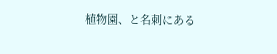植物園、と名刺にある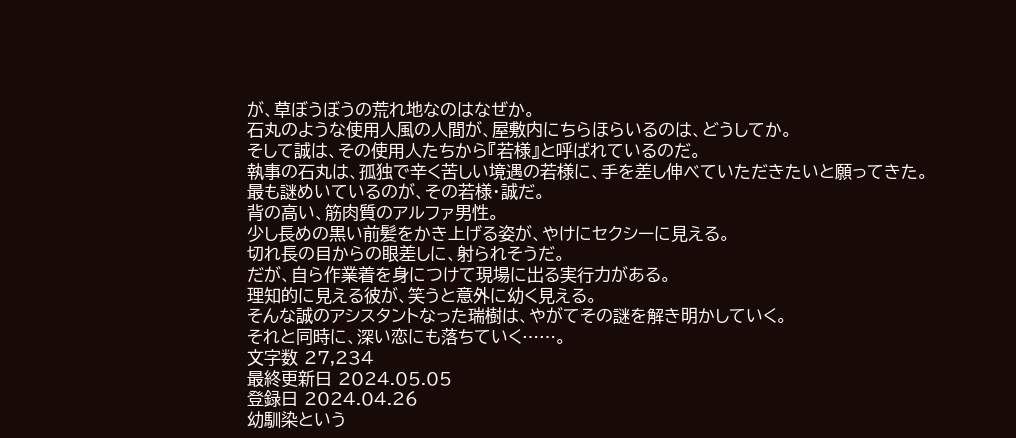が、草ぼうぼうの荒れ地なのはなぜか。
石丸のような使用人風の人間が、屋敷内にちらほらいるのは、どうしてか。
そして誠は、その使用人たちから『若様』と呼ばれているのだ。
執事の石丸は、孤独で辛く苦しい境遇の若様に、手を差し伸べていただきたいと願ってきた。
最も謎めいているのが、その若様・誠だ。
背の高い、筋肉質のアルファ男性。
少し長めの黒い前髪をかき上げる姿が、やけにセクシーに見える。
切れ長の目からの眼差しに、射られそうだ。
だが、自ら作業着を身につけて現場に出る実行力がある。
理知的に見える彼が、笑うと意外に幼く見える。
そんな誠のアシスタントなった瑞樹は、やがてその謎を解き明かしていく。
それと同時に、深い恋にも落ちていく……。
文字数 27,234
最終更新日 2024.05.05
登録日 2024.04.26
幼馴染という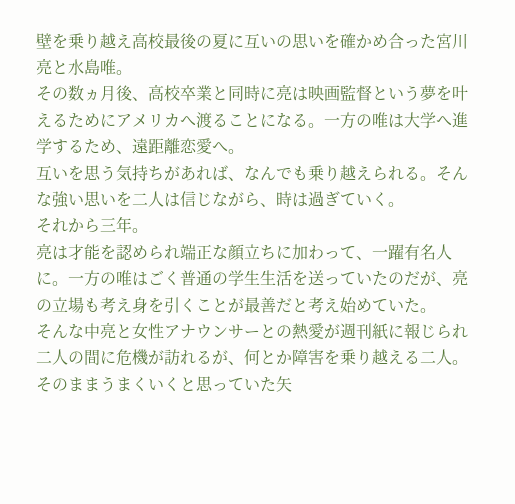壁を乗り越え高校最後の夏に互いの思いを確かめ合った宮川亮と水島唯。
その数ヵ月後、高校卒業と同時に亮は映画監督という夢を叶えるためにアメリカへ渡ることになる。一方の唯は大学へ進学するため、遠距離恋愛へ。
互いを思う気持ちがあれば、なんでも乗り越えられる。そんな強い思いを二人は信じながら、時は過ぎていく。
それから三年。
亮は才能を認められ端正な顔立ちに加わって、一躍有名人に。一方の唯はごく普通の学生生活を送っていたのだが、亮の立場も考え身を引くことが最善だと考え始めていた。
そんな中亮と女性アナウンサーとの熱愛が週刊紙に報じられ二人の間に危機が訪れるが、何とか障害を乗り越える二人。
そのままうまくいくと思っていた矢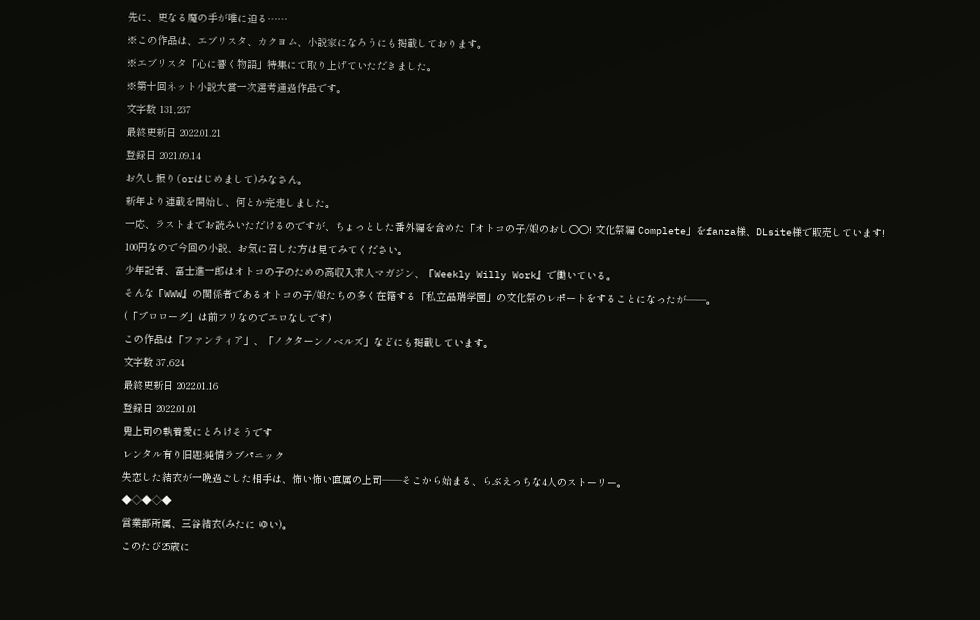先に、更なる魔の手が唯に迫る……
※この作品は、エブリスタ、カクヨム、小説家になろうにも掲載しております。
※エブリスタ「心に響く物語」特集にて取り上げていただきました。
※第十回ネット小説大賞一次選考通過作品です。
文字数 131,237
最終更新日 2022.01.21
登録日 2021.09.14
お久し振り(orはじめまして)みなさん。
新年より連載を開始し、何とか完走しました。
一応、ラストまでお読みいただけるのですが、ちょっとした番外編を含めた「オトコの子/娘のおし○○! 文化祭編 Complete」をfanza様、DLsite様で販売しています!
100円なので今回の小説、お気に召した方は見てみてください。
少年記者、富士進一郎はオトコの子のための高収入求人マガジン、『Weekly Willy Work』で働いている。
そんな『WWW』の関係者であるオトコの子/娘たちの多く在籍する「私立晶瑞学園」の文化祭のレポートをすることになったが――。
(「プロローグ」は前フリなのでエロなしです)
この作品は「ファンティア」、「ノクターンノベルズ」などにも掲載しています。
文字数 37,624
最終更新日 2022.01.16
登録日 2022.01.01
鬼上司の執着愛にとろけそうです
レンタル有り旧題:純情ラブパニック
失恋した結衣が一晩過ごした相手は、怖い怖い直属の上司――そこから始まる、らぶえっちな4人のストーリー。
◆◇◆◇◆
営業部所属、三谷結衣(みたに ゆい)。
このたび25歳に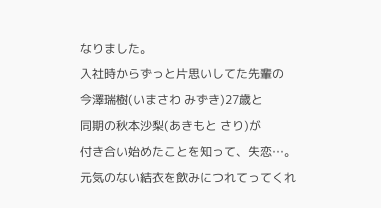なりました。
入社時からずっと片思いしてた先輩の
今澤瑞樹(いまさわ みずき)27歳と
同期の秋本沙梨(あきもと さり)が
付き合い始めたことを知って、失恋…。
元気のない結衣を飲みにつれてってくれ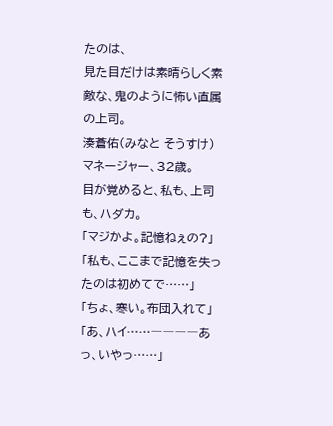たのは、
見た目だけは素晴らしく素敵な、鬼のように怖い直属の上司。
湊蒼佑(みなと そうすけ)マネージャー、32歳。
目が覚めると、私も、上司も、ハダカ。
「マジかよ。記憶ねぇの?」
「私も、ここまで記憶を失ったのは初めてで……」
「ちょ、寒い。布団入れて」
「あ、ハイ……――――あっ、いやっ……」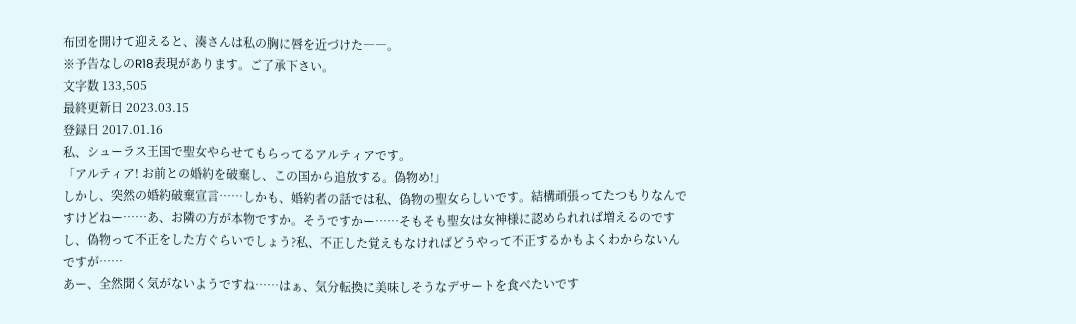布団を開けて迎えると、湊さんは私の胸に唇を近づけた――。
※予告なしのR18表現があります。ご了承下さい。
文字数 133,505
最終更新日 2023.03.15
登録日 2017.01.16
私、シューラス王国で聖女やらせてもらってるアルティアです。
「アルティア! お前との婚約を破棄し、この国から追放する。偽物め!」
しかし、突然の婚約破棄宣言……しかも、婚約者の話では私、偽物の聖女らしいです。結構頑張ってたつもりなんですけどねー……あ、お隣の方が本物ですか。そうですかー……そもそも聖女は女神様に認められれば増えるのですし、偽物って不正をした方ぐらいでしょう?私、不正した覚えもなければどうやって不正するかもよくわからないんですが……
あー、全然聞く気がないようですね……はぁ、気分転換に美味しそうなデサートを食べたいです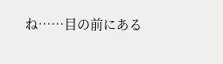ね……目の前にある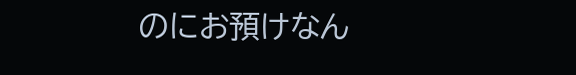のにお預けなん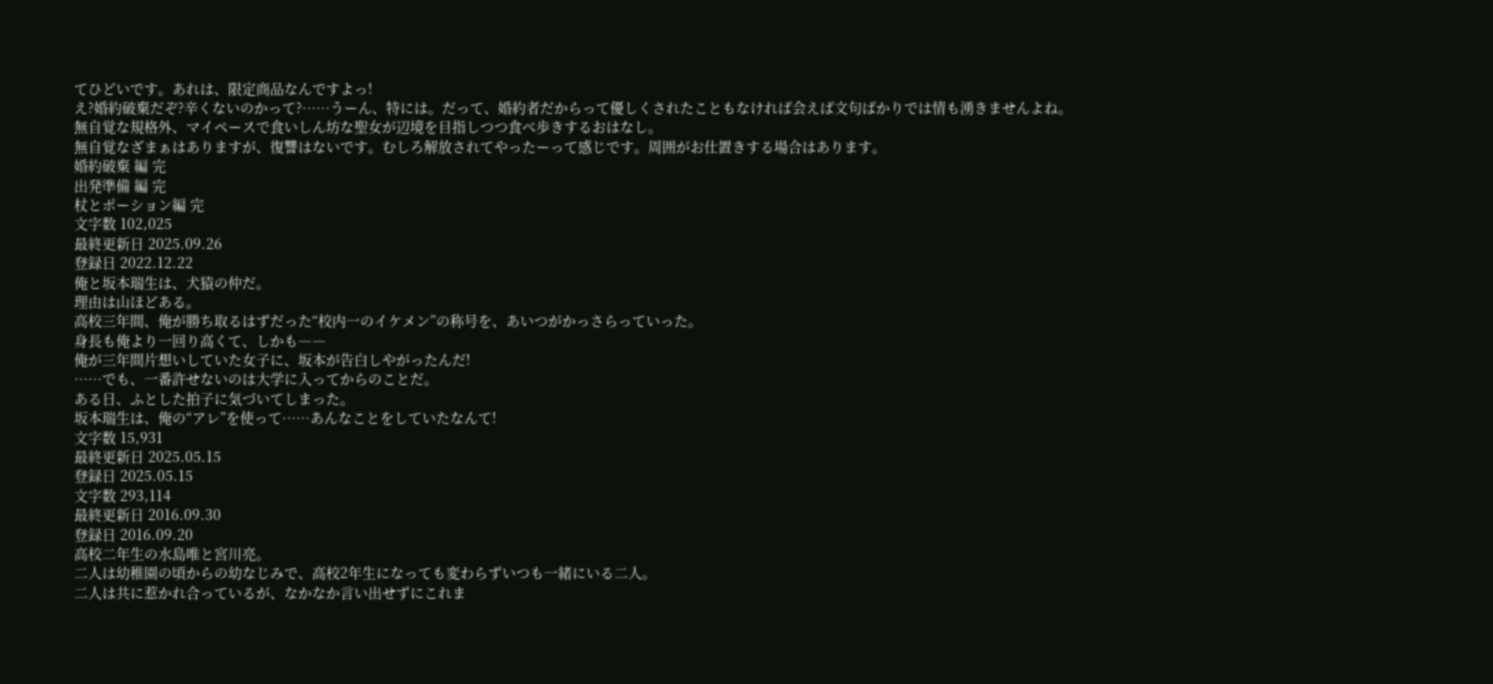てひどいです。あれは、限定商品なんですよっ!
え?婚約破棄だぞ?辛くないのかって?……うーん、特には。だって、婚約者だからって優しくされたこともなければ会えば文句ばかりでは情も湧きませんよね。
無自覚な規格外、マイペースで食いしん坊な聖女が辺境を目指しつつ食べ歩きするおはなし。
無自覚なざまぁはありますが、復讐はないです。むしろ解放されてやったーって感じです。周囲がお仕置きする場合はあります。
婚約破棄 編 完
出発準備 編 完
杖とポーション編 完
文字数 102,025
最終更新日 2025.09.26
登録日 2022.12.22
俺と坂本瑞生は、犬猿の仲だ。
理由は山ほどある。
高校三年間、俺が勝ち取るはずだった“校内一のイケメン”の称号を、あいつがかっさらっていった。
身長も俺より一回り高くて、しかも――
俺が三年間片想いしていた女子に、坂本が告白しやがったんだ!
……でも、一番許せないのは大学に入ってからのことだ。
ある日、ふとした拍子に気づいてしまった。
坂本瑞生は、俺の“アレ”を使って……あんなことをしていたなんて!
文字数 15,931
最終更新日 2025.05.15
登録日 2025.05.15
文字数 293,114
最終更新日 2016.09.30
登録日 2016.09.20
高校二年生の水島唯と宮川亮。
二人は幼稚園の頃からの幼なじみで、高校2年生になっても変わらずいつも一緒にいる二人。
二人は共に惹かれ合っているが、なかなか言い出せずにこれま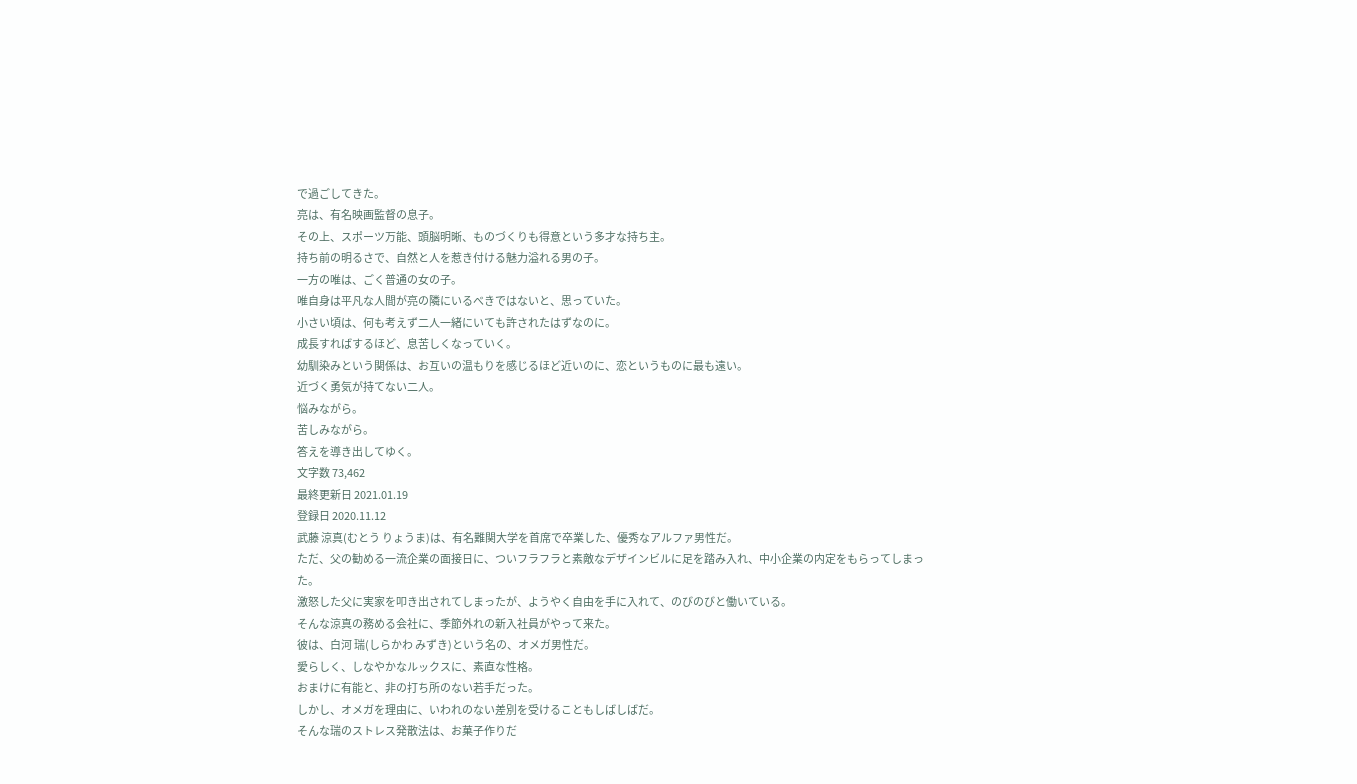で過ごしてきた。
亮は、有名映画監督の息子。
その上、スポーツ万能、頭脳明晰、ものづくりも得意という多才な持ち主。
持ち前の明るさで、自然と人を惹き付ける魅力溢れる男の子。
一方の唯は、ごく普通の女の子。
唯自身は平凡な人間が亮の隣にいるべきではないと、思っていた。
小さい頃は、何も考えず二人一緒にいても許されたはずなのに。
成長すればするほど、息苦しくなっていく。
幼馴染みという関係は、お互いの温もりを感じるほど近いのに、恋というものに最も遠い。
近づく勇気が持てない二人。
悩みながら。
苦しみながら。
答えを導き出してゆく。
文字数 73,462
最終更新日 2021.01.19
登録日 2020.11.12
武藤 涼真(むとう りょうま)は、有名難関大学を首席で卒業した、優秀なアルファ男性だ。
ただ、父の勧める一流企業の面接日に、ついフラフラと素敵なデザインビルに足を踏み入れ、中小企業の内定をもらってしまった。
激怒した父に実家を叩き出されてしまったが、ようやく自由を手に入れて、のびのびと働いている。
そんな涼真の務める会社に、季節外れの新入社員がやって来た。
彼は、白河 瑞(しらかわ みずき)という名の、オメガ男性だ。
愛らしく、しなやかなルックスに、素直な性格。
おまけに有能と、非の打ち所のない若手だった。
しかし、オメガを理由に、いわれのない差別を受けることもしばしばだ。
そんな瑞のストレス発散法は、お菓子作りだ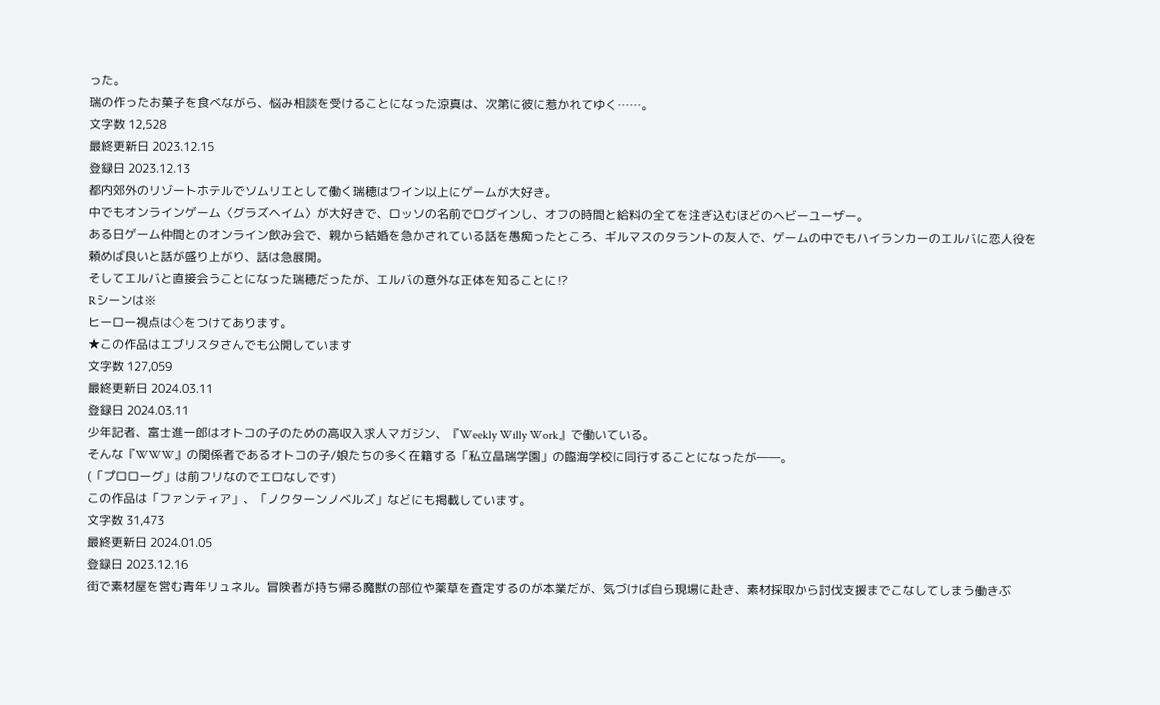った。
瑞の作ったお菓子を食べながら、悩み相談を受けることになった涼真は、次第に彼に惹かれてゆく……。
文字数 12,528
最終更新日 2023.12.15
登録日 2023.12.13
都内郊外のリゾートホテルでソムリエとして働く瑞穂はワイン以上にゲームが大好き。
中でもオンラインゲーム〈グラズヘイム〉が大好きで、ロッソの名前でログインし、オフの時間と給料の全てを注ぎ込むほどのヘビーユーザー。
ある日ゲーム仲間とのオンライン飲み会で、親から結婚を急かされている話を愚痴ったところ、ギルマスのタラントの友人で、ゲームの中でもハイランカーのエルバに恋人役を頼めば良いと話が盛り上がり、話は急展開。
そしてエルバと直接会うことになった瑞穂だったが、エルバの意外な正体を知ることに⁉
Rシーンは※
ヒーロー視点は◇をつけてあります。
★この作品はエブリスタさんでも公開しています
文字数 127,059
最終更新日 2024.03.11
登録日 2024.03.11
少年記者、富士進一郎はオトコの子のための高収入求人マガジン、『Weekly Willy Work』で働いている。
そんな『WWW』の関係者であるオトコの子/娘たちの多く在籍する「私立晶瑞学園」の臨海学校に同行することになったが――。
(「プロローグ」は前フリなのでエロなしです)
この作品は「ファンティア」、「ノクターンノベルズ」などにも掲載しています。
文字数 31,473
最終更新日 2024.01.05
登録日 2023.12.16
街で素材屋を営む青年リュネル。冒険者が持ち帰る魔獣の部位や薬草を査定するのが本業だが、気づけば自ら現場に赴き、素材採取から討伐支援までこなしてしまう働きぶ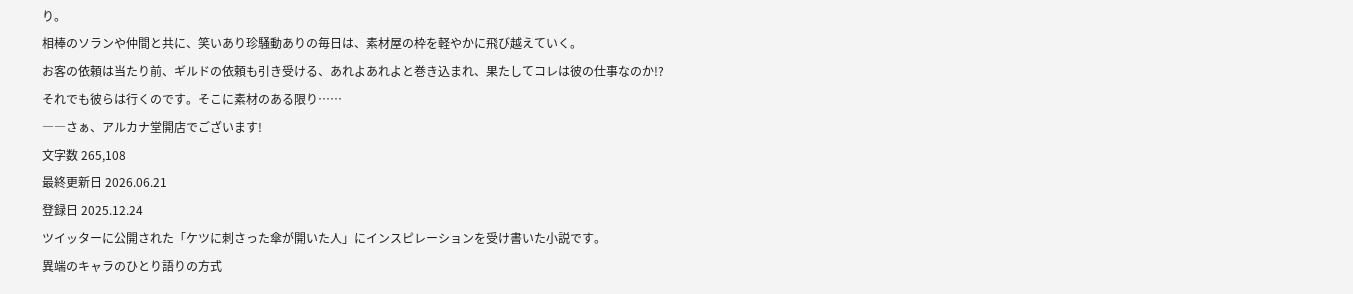り。
相棒のソランや仲間と共に、笑いあり珍騒動ありの毎日は、素材屋の枠を軽やかに飛び越えていく。
お客の依頼は当たり前、ギルドの依頼も引き受ける、あれよあれよと巻き込まれ、果たしてコレは彼の仕事なのか!?
それでも彼らは行くのです。そこに素材のある限り……
――さぁ、アルカナ堂開店でございます!
文字数 265,108
最終更新日 2026.06.21
登録日 2025.12.24
ツイッターに公開された「ケツに刺さった傘が開いた人」にインスピレーションを受け書いた小説です。
異端のキャラのひとり語りの方式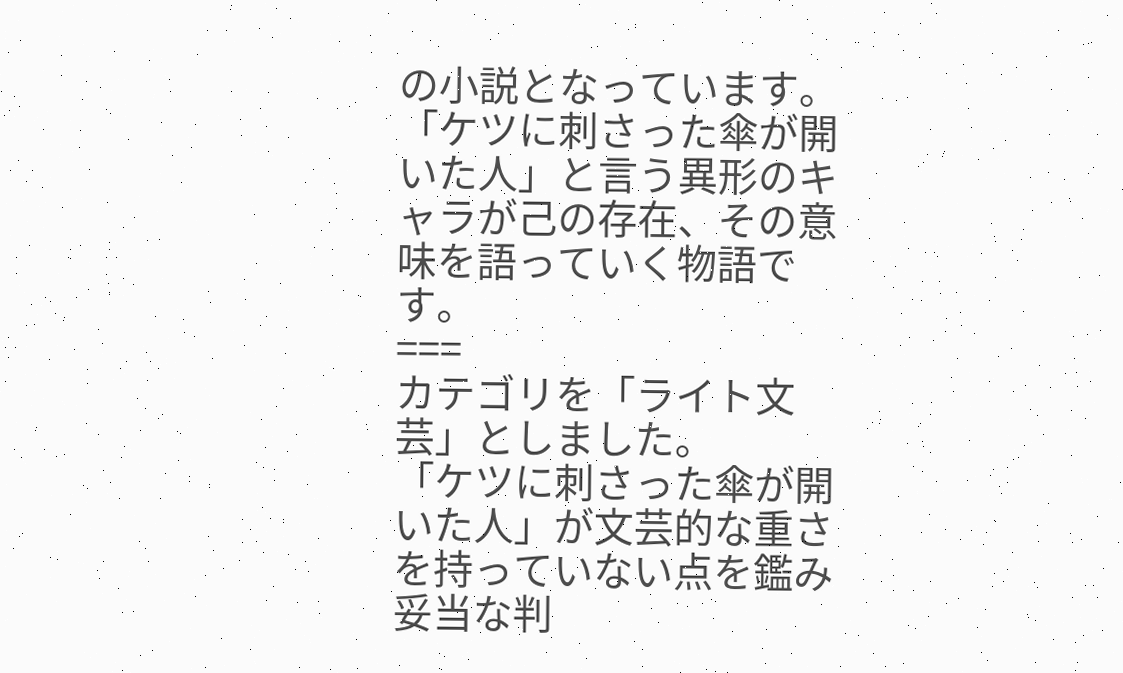の小説となっています。
「ケツに刺さった傘が開いた人」と言う異形のキャラが己の存在、その意味を語っていく物語です。
===
カテゴリを「ライト文芸」としました。
「ケツに刺さった傘が開いた人」が文芸的な重さを持っていない点を鑑み妥当な判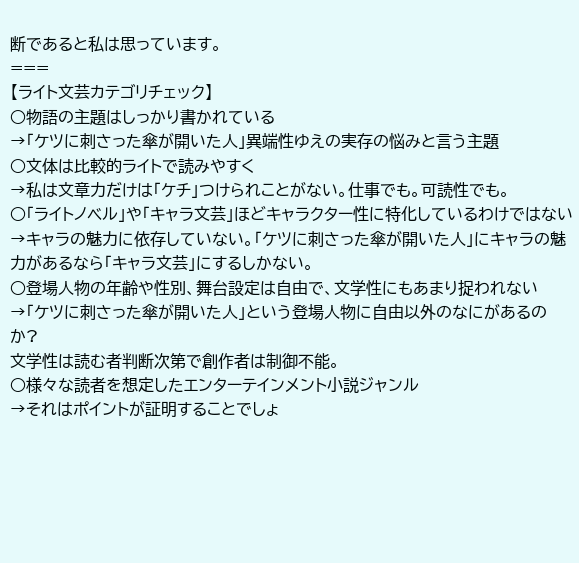断であると私は思っています。
===
【ライト文芸カテゴリチェック】
○物語の主題はしっかり書かれている
→「ケツに刺さった傘が開いた人」異端性ゆえの実存の悩みと言う主題
○文体は比較的ライトで読みやすく
→私は文章力だけは「ケチ」つけられことがない。仕事でも。可読性でも。
○「ライトノベル」や「キャラ文芸」ほどキャラクター性に特化しているわけではない
→キャラの魅力に依存していない。「ケツに刺さった傘が開いた人」にキャラの魅力があるなら「キャラ文芸」にするしかない。
○登場人物の年齢や性別、舞台設定は自由で、文学性にもあまり捉われない
→「ケツに刺さった傘が開いた人」という登場人物に自由以外のなにがあるのか?
文学性は読む者判断次第で創作者は制御不能。
○様々な読者を想定したエンターテインメント小説ジャンル
→それはポイントが証明することでしょ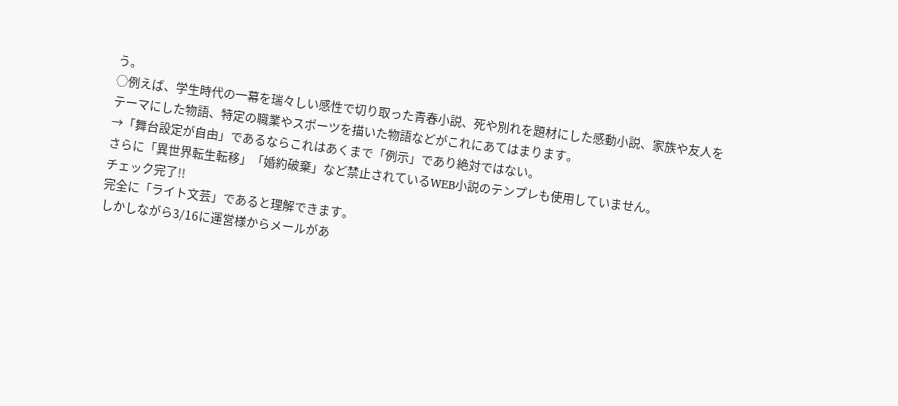う。
○例えば、学生時代の一幕を瑞々しい感性で切り取った青春小説、死や別れを題材にした感動小説、家族や友人をテーマにした物語、特定の職業やスポーツを描いた物語などがこれにあてはまります。
→「舞台設定が自由」であるならこれはあくまで「例示」であり絶対ではない。
さらに「異世界転生転移」「婚約破棄」など禁止されているWEB小説のテンプレも使用していません。
チェック完了!!
完全に「ライト文芸」であると理解できます。
しかしながら3/16に運営様からメールがあ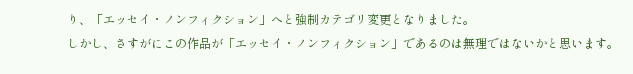り、「エッセイ・ノンフィクション」へと強制カテゴリ変更となりました。
しかし、さすがにこの作品が「エッセイ・ノンフィクション」であるのは無理ではないかと思います。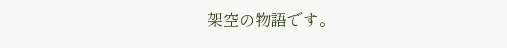架空の物語です。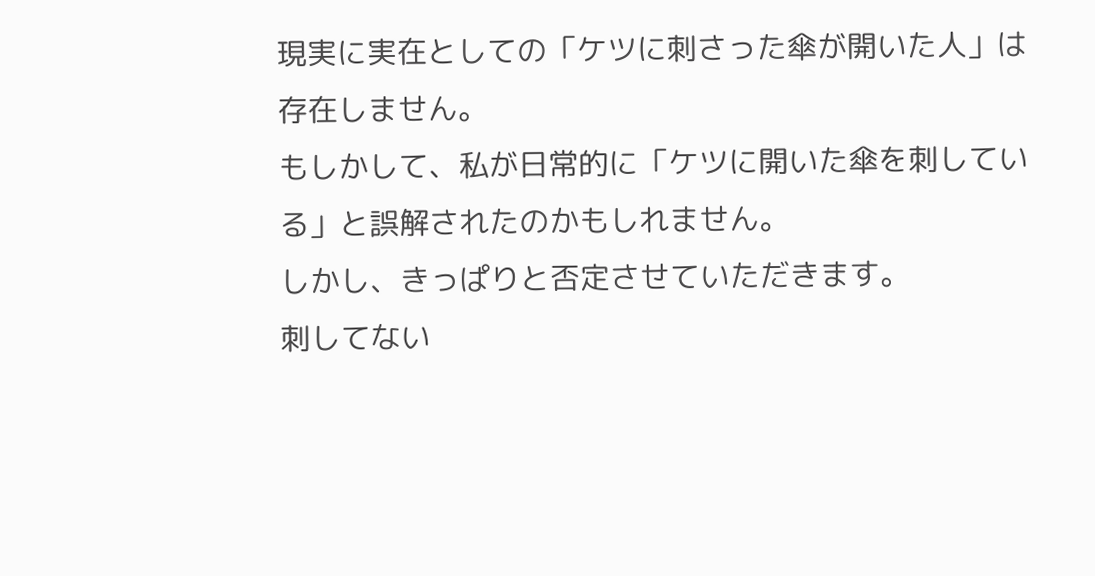現実に実在としての「ケツに刺さった傘が開いた人」は存在しません。
もしかして、私が日常的に「ケツに開いた傘を刺している」と誤解されたのかもしれません。
しかし、きっぱりと否定させていただきます。
刺してない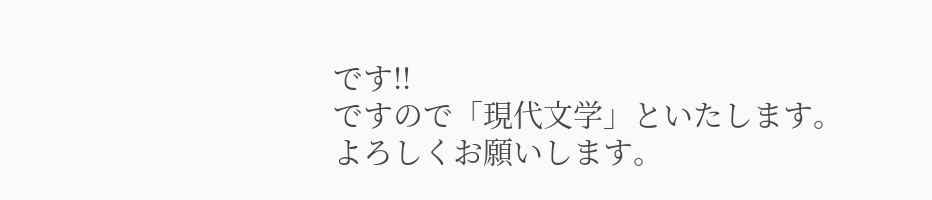です!!
ですので「現代文学」といたします。
よろしくお願いします。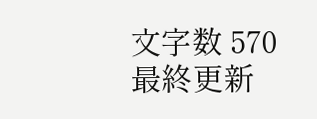文字数 570
最終更新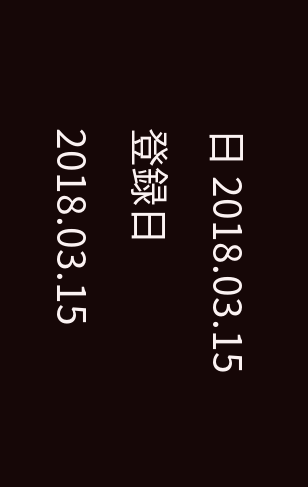日 2018.03.15
登録日 2018.03.15